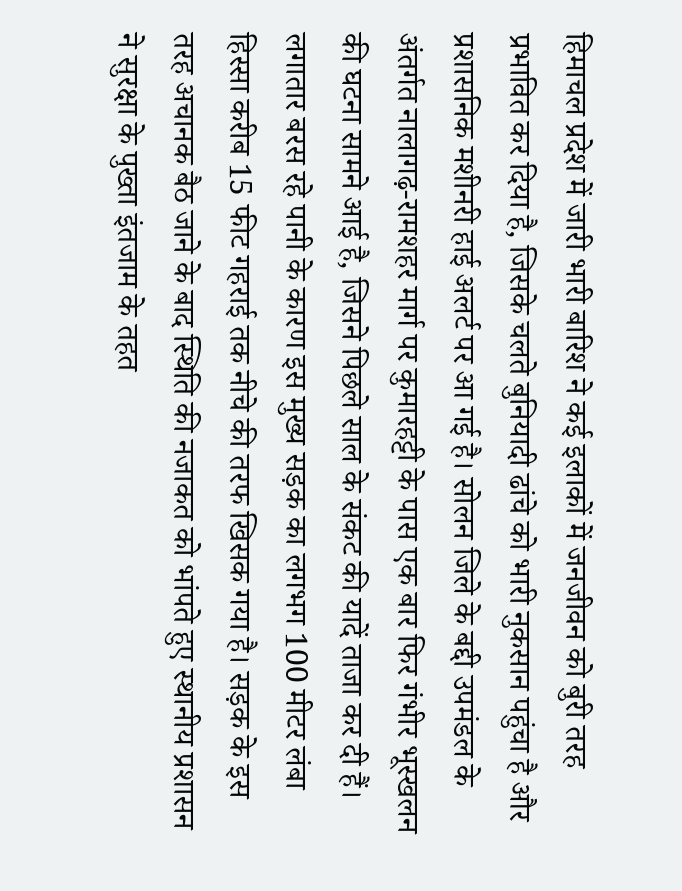हिमाचल प्रदेश में जारी भारी बारिश ने कई इलाकों में जनजीवन को बुरी तरह प्रभावित कर दिया है, जिसके चलते बुनियादी ढांचे को भारी नुकसान पहुंचा है और प्रशासनिक मशीनरी हाई अलर्ट पर आ गई है। सोलन जिले के बद्दी उपमंडल के अंतर्गत नालागढ़-रामशहर मार्ग पर कुमारहट्टी के पास एक बार फिर गंभीर भूस्खलन की घटना सामने आई है, जिसने पिछले साल के संकट की यादें ताजा कर दी हैं। लगातार बरस रहे पानी के कारण इस मुख्य सड़क का लगभग 100 मीटर लंबा हिस्सा करीब 15 फीट गहराई तक नीचे की तरफ खिसक गया है। सड़क के इस तरह अचानक बैठ जाने के बाद स्थिति की नजाकत को भांपते हुए स्थानीय प्रशासन ने सुरक्षा के पुख्ता इंतजाम के तहत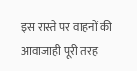इस रास्ते पर वाहनों की आवाजाही पूरी तरह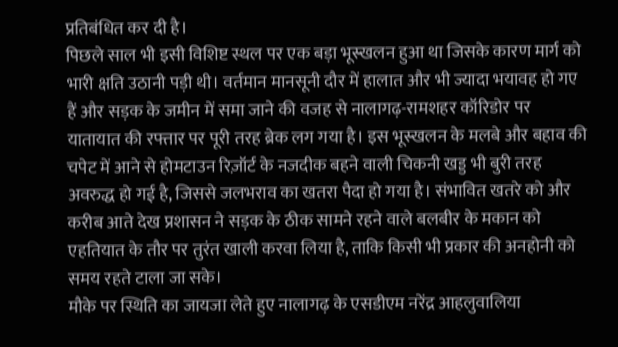प्रतिबंधित कर दी है।
पिछले साल भी इसी विशिष्ट स्थल पर एक बड़ा भूस्खलन हुआ था जिसके कारण मार्ग को भारी क्षति उठानी पड़ी थी। वर्तमान मानसूनी दौर में हालात और भी ज्यादा भयावह हो गए हैं और सड़क के जमीन में समा जाने की वजह से नालागढ़-रामशहर कॉरिडोर पर यातायात की रफ्तार पर पूरी तरह ब्रेक लग गया है। इस भूस्खलन के मलबे और बहाव की चपेट में आने से होमटाउन रिज़ॉर्ट के नजदीक बहने वाली चिकनी खड्ड भी बुरी तरह अवरुद्ध हो गई है, जिससे जलभराव का खतरा पैदा हो गया है। संभावित खतरे को और करीब आते देख प्रशासन ने सड़क के ठीक सामने रहने वाले बलबीर के मकान को एहतियात के तौर पर तुरंत खाली करवा लिया है, ताकि किसी भी प्रकार की अनहोनी को समय रहते टाला जा सके।
मौके पर स्थिति का जायजा लेते हुए नालागढ़ के एसडीएम नरेंद्र आहलुवालिया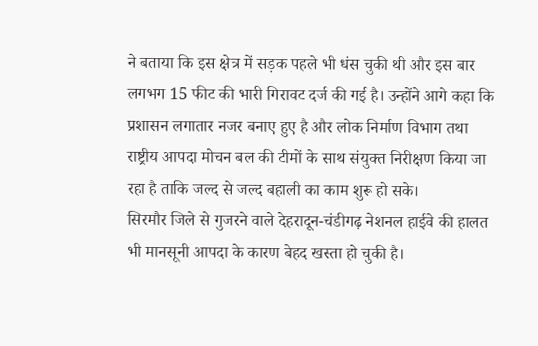ने बताया कि इस क्षेत्र में सड़क पहले भी धंस चुकी थी और इस बार लगभग 15 फीट की भारी गिरावट दर्ज की गई है। उन्होंने आगे कहा कि प्रशासन लगातार नजर बनाए हुए है और लोक निर्माण विभाग तथा राष्ट्रीय आपदा मोचन बल की टीमों के साथ संयुक्त निरीक्षण किया जा रहा है ताकि जल्द से जल्द बहाली का काम शुरू हो सके।
सिरमौर जिले से गुजरने वाले देहरादून-चंडीगढ़ नेशनल हाईवे की हालत भी मानसूनी आपदा के कारण बेहद खस्ता हो चुकी है।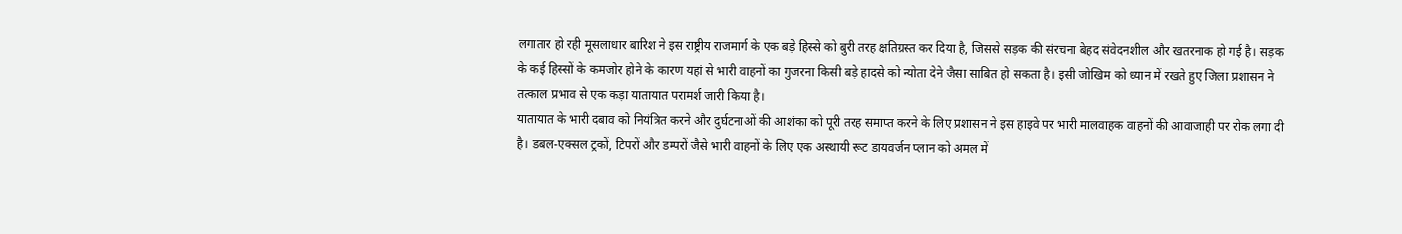लगातार हो रही मूसलाधार बारिश ने इस राष्ट्रीय राजमार्ग के एक बड़े हिस्से को बुरी तरह क्षतिग्रस्त कर दिया है, जिससे सड़क की संरचना बेहद संवेदनशील और खतरनाक हो गई है। सड़क के कई हिस्सों के कमजोर होने के कारण यहां से भारी वाहनों का गुजरना किसी बड़े हादसे को न्योता देने जैसा साबित हो सकता है। इसी जोखिम को ध्यान में रखते हुए जिला प्रशासन ने तत्काल प्रभाव से एक कड़ा यातायात परामर्श जारी किया है।
यातायात के भारी दबाव को नियंत्रित करने और दुर्घटनाओं की आशंका को पूरी तरह समाप्त करने के लिए प्रशासन ने इस हाइवे पर भारी मालवाहक वाहनों की आवाजाही पर रोक लगा दी है। डबल-एक्सल ट्रकों, टिपरों और डम्परों जैसे भारी वाहनों के लिए एक अस्थायी रूट डायवर्जन प्लान को अमल में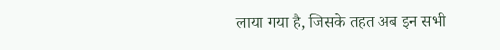लाया गया है, जिसके तहत अब इन सभी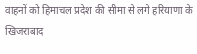वाहनों को हिमाचल प्रदेश की सीमा से लगे हरियाणा के खिजराबाद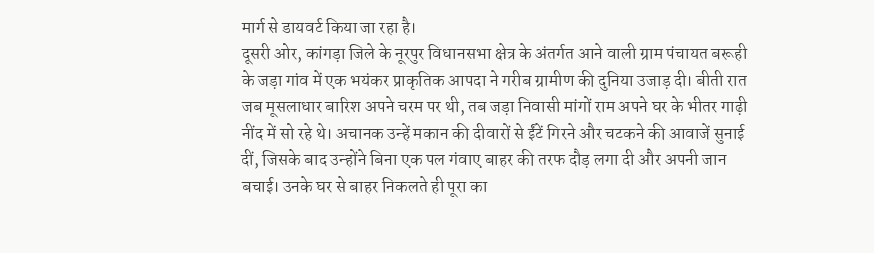मार्ग से डायवर्ट किया जा रहा है।
दूसरी ओर, कांगड़ा जिले के नूरपुर विधानसभा क्षेत्र के अंतर्गत आने वाली ग्राम पंचायत बरूही के जड़ा गांव में एक भयंकर प्राकृतिक आपदा ने गरीब ग्रामीण की दुनिया उजाड़ दी। बीती रात जब मूसलाधार बारिश अपने चरम पर थी, तब जड़ा निवासी मांगों राम अपने घर के भीतर गाढ़ी नींद में सो रहे थे। अचानक उन्हें मकान की दीवारों से ईंटें गिरने और चटकने की आवाजें सुनाई दीं, जिसके बाद उन्होंने बिना एक पल गंवाए बाहर की तरफ दौड़ लगा दी और अपनी जान बचाई। उनके घर से बाहर निकलते ही पूरा का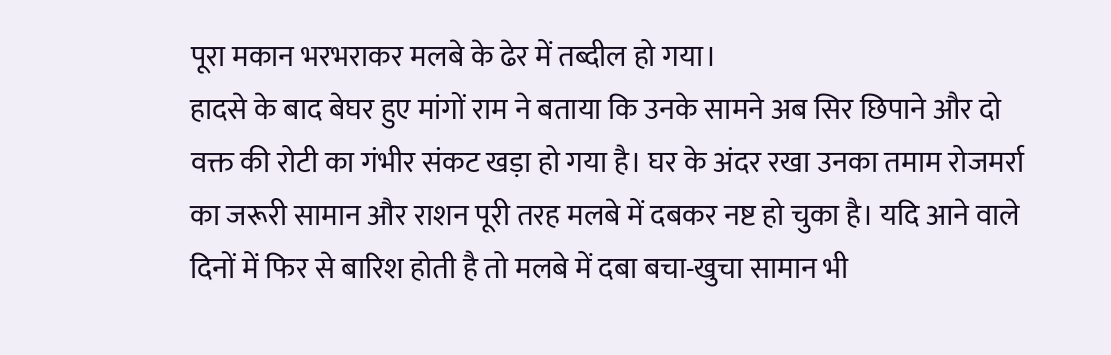पूरा मकान भरभराकर मलबे के ढेर में तब्दील हो गया।
हादसे के बाद बेघर हुए मांगों राम ने बताया कि उनके सामने अब सिर छिपाने और दो वक्त की रोटी का गंभीर संकट खड़ा हो गया है। घर के अंदर रखा उनका तमाम रोजमर्रा का जरूरी सामान और राशन पूरी तरह मलबे में दबकर नष्ट हो चुका है। यदि आने वाले दिनों में फिर से बारिश होती है तो मलबे में दबा बचा-खुचा सामान भी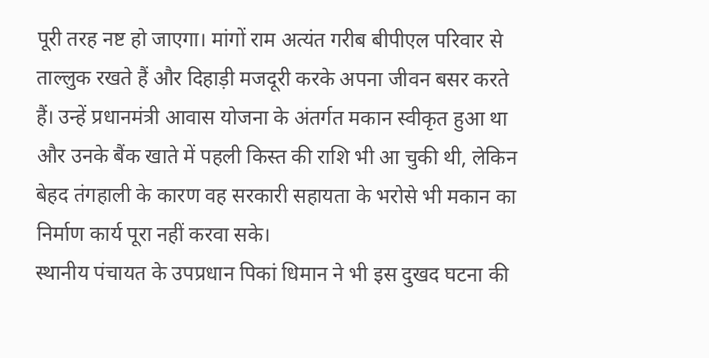पूरी तरह नष्ट हो जाएगा। मांगों राम अत्यंत गरीब बीपीएल परिवार से ताल्लुक रखते हैं और दिहाड़ी मजदूरी करके अपना जीवन बसर करते हैं। उन्हें प्रधानमंत्री आवास योजना के अंतर्गत मकान स्वीकृत हुआ था और उनके बैंक खाते में पहली किस्त की राशि भी आ चुकी थी, लेकिन बेहद तंगहाली के कारण वह सरकारी सहायता के भरोसे भी मकान का निर्माण कार्य पूरा नहीं करवा सके।
स्थानीय पंचायत के उपप्रधान पिकां धिमान ने भी इस दुखद घटना की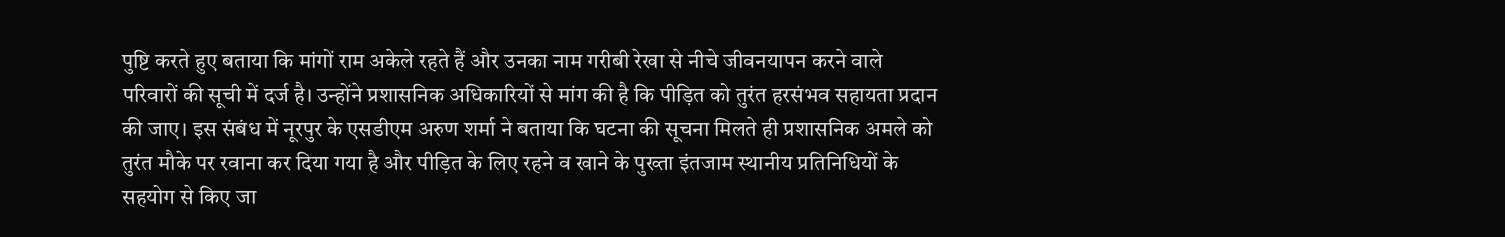पुष्टि करते हुए बताया कि मांगों राम अकेले रहते हैं और उनका नाम गरीबी रेखा से नीचे जीवनयापन करने वाले परिवारों की सूची में दर्ज है। उन्होंने प्रशासनिक अधिकारियों से मांग की है कि पीड़ित को तुरंत हरसंभव सहायता प्रदान की जाए। इस संबंध में नूरपुर के एसडीएम अरुण शर्मा ने बताया कि घटना की सूचना मिलते ही प्रशासनिक अमले को तुरंत मौके पर रवाना कर दिया गया है और पीड़ित के लिए रहने व खाने के पुख्ता इंतजाम स्थानीय प्रतिनिधियों के सहयोग से किए जा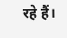रहे हैं।